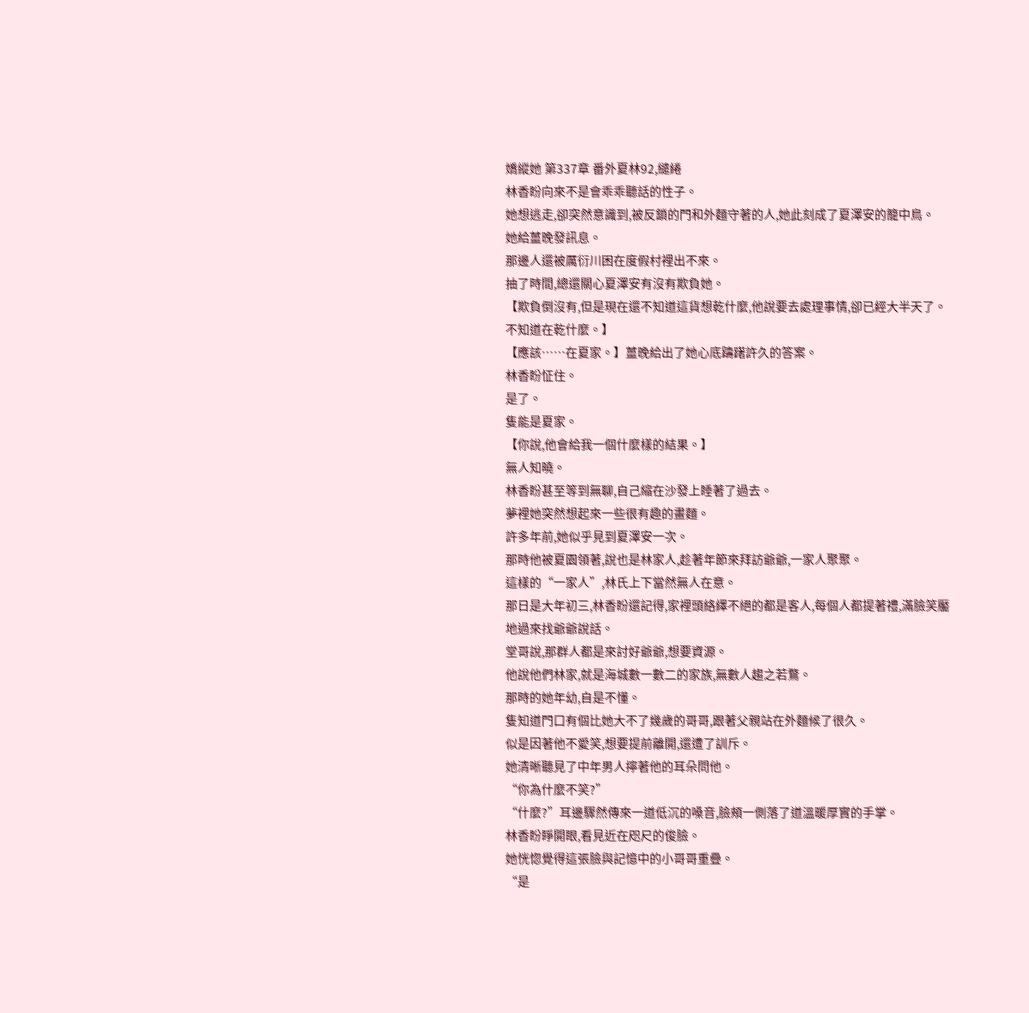嬌縱她 第337章 番外夏林92,繾綣
林香盼向來不是會乖乖聽話的性子。
她想逃走,卻突然意識到,被反鎖的門和外麵守著的人,她此刻成了夏澤安的籠中鳥。
她給薑晚發訊息。
那邊人還被厲衍川困在度假村裡出不來。
抽了時間,總還關心夏澤安有沒有欺負她。
【欺負倒沒有,但是現在還不知道這貨想乾什麼,他說要去處理事情,卻已經大半天了。不知道在乾什麼。】
【應該……在夏家。】薑晚給出了她心底躊躇許久的答案。
林香盼怔住。
是了。
隻能是夏家。
【你說,他會給我一個什麼樣的結果。】
無人知曉。
林香盼甚至等到無聊,自己縮在沙發上睡著了過去。
夢裡她突然想起來一些很有趣的畫麵。
許多年前,她似乎見到夏澤安一次。
那時他被夏園領著,說也是林家人,趁著年節來拜訪爺爺,一家人聚聚。
這樣的“一家人”,林氏上下當然無人在意。
那日是大年初三,林香盼還記得,家裡頭絡繹不絕的都是客人,每個人都提著禮,滿臉笑靨地過來找爺爺說話。
堂哥說,那群人都是來討好爺爺,想要資源。
他說他們林家,就是海城數一數二的家族,無數人趨之若鶩。
那時的她年幼,自是不懂。
隻知道門口有個比她大不了幾歲的哥哥,跟著父親站在外麵候了很久。
似是因著他不愛笑,想要提前離開,還遭了訓斥。
她清晰聽見了中年男人擰著他的耳朵問他。
“你為什麼不笑?”
“什麼?”耳邊驟然傳來一道低沉的嗓音,臉頰一側落了道溫暖厚實的手掌。
林香盼睜開眼,看見近在咫尺的俊臉。
她恍惚覺得這張臉與記憶中的小哥哥重疊。
“是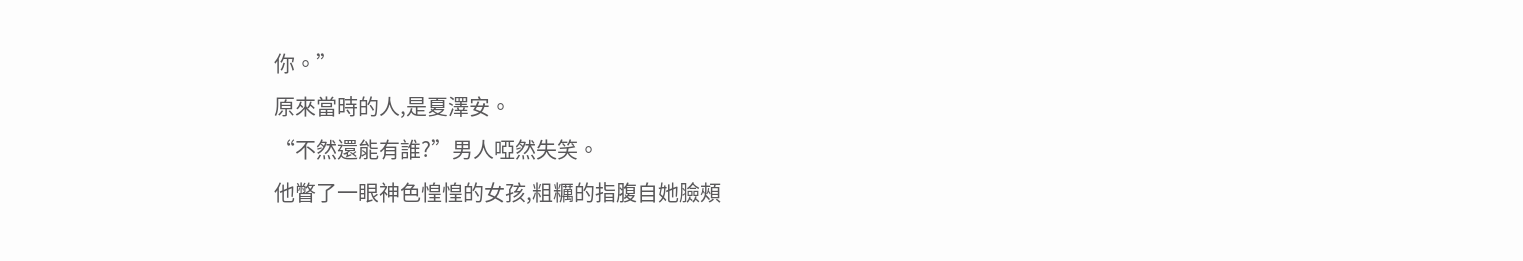你。”
原來當時的人,是夏澤安。
“不然還能有誰?”男人啞然失笑。
他瞥了一眼神色惶惶的女孩,粗糲的指腹自她臉頰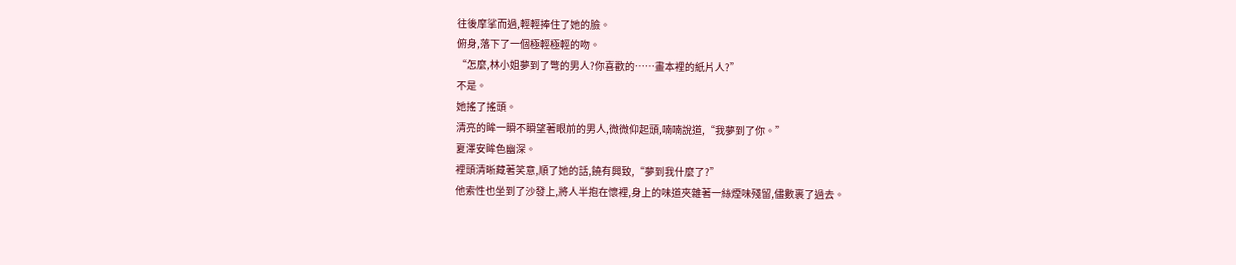往後摩挲而過,輕輕捧住了她的臉。
俯身,落下了一個極輕極輕的吻。
“怎麼,林小姐夢到了彆的男人?你喜歡的……畫本裡的紙片人?”
不是。
她搖了搖頭。
清亮的眸一瞬不瞬望著眼前的男人,微微仰起頭,喃喃說道,“我夢到了你。”
夏澤安眸色幽深。
裡頭清晰藏著笑意,順了她的話,饒有興致,“夢到我什麼了?”
他索性也坐到了沙發上,將人半抱在懷裡,身上的味道夾雜著一絲煙味殘留,儘數裹了過去。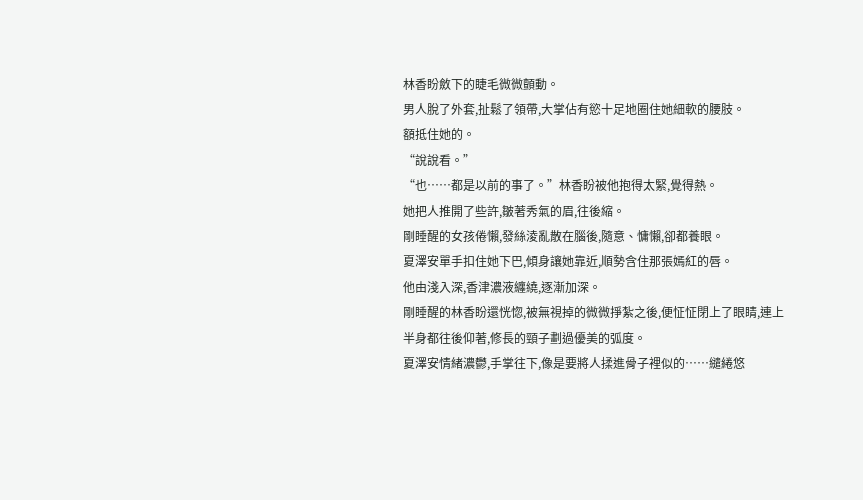林香盼斂下的睫毛微微顫動。
男人脫了外套,扯鬆了領帶,大掌佔有慾十足地圈住她細軟的腰肢。
額抵住她的。
“說說看。”
“也……都是以前的事了。”林香盼被他抱得太緊,覺得熱。
她把人推開了些許,皺著秀氣的眉,往後縮。
剛睡醒的女孩倦懶,發絲淩亂散在腦後,隨意、慵懶,卻都養眼。
夏澤安單手扣住她下巴,傾身讓她靠近,順勢含住那張嫣紅的唇。
他由淺入深,香津濃液纏繞,逐漸加深。
剛睡醒的林香盼還恍惚,被無視掉的微微掙紮之後,便怔怔閉上了眼睛,連上半身都往後仰著,修長的頸子劃過優美的弧度。
夏澤安情緒濃鬱,手掌往下,像是要將人揉進骨子裡似的……繾綣悠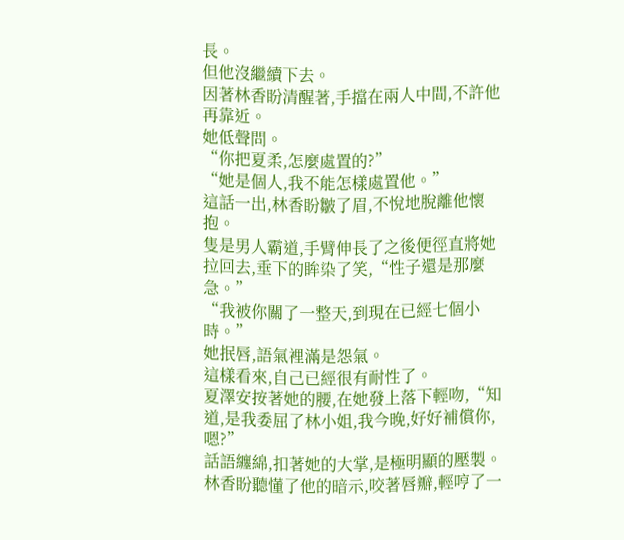長。
但他沒繼續下去。
因著林香盼清醒著,手擋在兩人中間,不許他再靠近。
她低聲問。
“你把夏柔,怎麼處置的?”
“她是個人,我不能怎樣處置他。”
這話一出,林香盼皺了眉,不悅地脫離他懷抱。
隻是男人霸道,手臂伸長了之後便徑直將她拉回去,垂下的眸染了笑,“性子還是那麼急。”
“我被你關了一整天,到現在已經七個小時。”
她抿唇,語氣裡滿是怨氣。
這樣看來,自己已經很有耐性了。
夏澤安按著她的腰,在她發上落下輕吻,“知道,是我委屈了林小姐,我今晚,好好補償你,嗯?”
話語纏綿,扣著她的大掌,是極明顯的壓製。
林香盼聽懂了他的暗示,咬著唇瓣,輕哼了一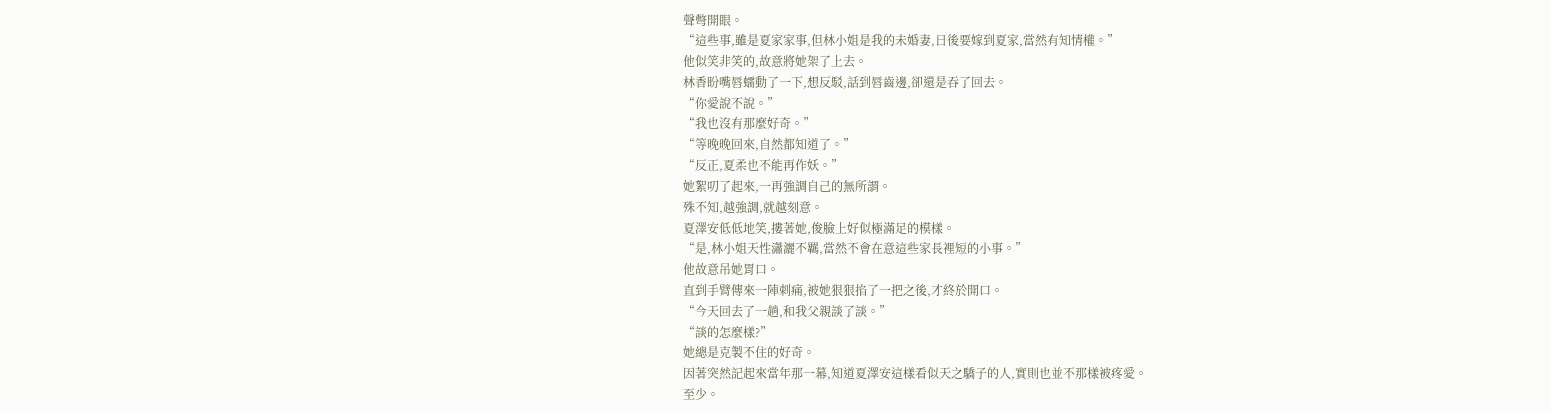聲彆開眼。
“這些事,雖是夏家家事,但林小姐是我的未婚妻,日後要嫁到夏家,當然有知情權。”
他似笑非笑的,故意將她架了上去。
林香盼嘴唇蠕動了一下,想反駁,話到唇齒邊,卻還是吞了回去。
“你愛說不說。”
“我也沒有那麼好奇。”
“等晚晚回來,自然都知道了。”
“反正,夏柔也不能再作妖。”
她絮叨了起來,一再強調自己的無所謂。
殊不知,越強調,就越刻意。
夏澤安低低地笑,摟著她,俊臉上好似極滿足的模樣。
“是,林小姐天性瀟灑不羈,當然不會在意這些家長裡短的小事。”
他故意吊她胃口。
直到手臂傳來一陣刺痛,被她狠狠掐了一把之後,才終於開口。
“今天回去了一趟,和我父親談了談。”
“談的怎麼樣?”
她總是克製不住的好奇。
因著突然記起來當年那一幕,知道夏澤安這樣看似天之驕子的人,實則也並不那樣被疼愛。
至少。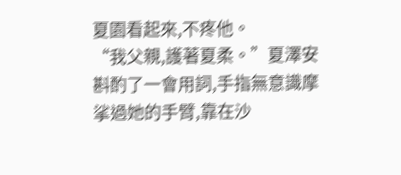夏園看起來,不疼他。
“我父親,護著夏柔。”夏澤安斟酌了一會用詞,手指無意識摩挲過她的手臂,靠在沙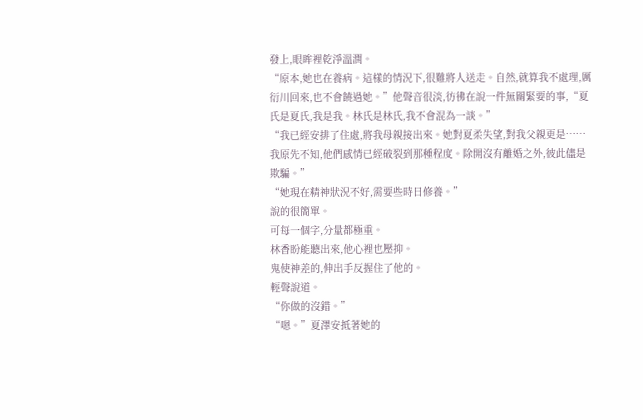發上,眼眸裡乾淨溫潤。
“原本,她也在養病。這樣的情況下,很難將人送走。自然,就算我不處理,厲衍川回來,也不會饒過她。”他聲音很淡,彷彿在說一件無關緊要的事,“夏氏是夏氏,我是我。林氏是林氏,我不會混為一談。”
“我已經安排了住處,將我母親接出來。她對夏柔失望,對我父親更是……我原先不知,他們感情已經破裂到那種程度。除開沒有離婚之外,彼此儘是欺騙。”
“她現在精神狀況不好,需要些時日修養。”
說的很簡單。
可每一個字,分量都極重。
林香盼能聽出來,他心裡也壓抑。
鬼使神差的,伸出手反握住了他的。
輕聲說道。
“你做的沒錯。”
“嗯。”夏澤安抵著她的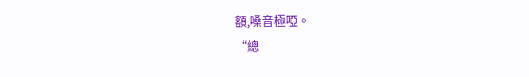額,嗓音極啞。
“總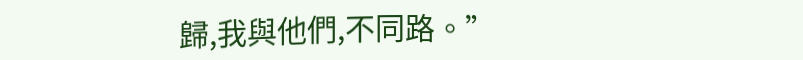歸,我與他們,不同路。”